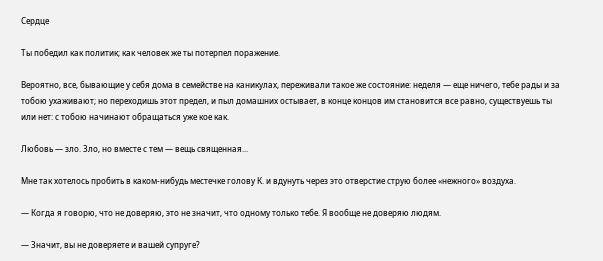Сердце

Ты победил как политик; как человек же ты потерпел поражение.

Вероятно, все, бывающие у себя дома в семействе на каникулах, переживали такое же состояние: неделя — еще ничего, тебе рады и за тобою ухаживают; но переходишь этот предел, и пыл домашних остывает, в конце концов им становится все равно, существуешь ты или нет: с тобою начинают обращаться уже кое как.

Любовь — зло. Зло, но вместе с тем — вещь священная...

Мне так хотелось пробить в каком-нибудь местечке голову К. и вдунуть через это отверстие струю более «нежного» воздуха.

— Когда я говорю, что не доверяю, это не значит, что одному только тебе. Я вообще не доверяю людям.

— Значит, вы не доверяете и вашей супруге?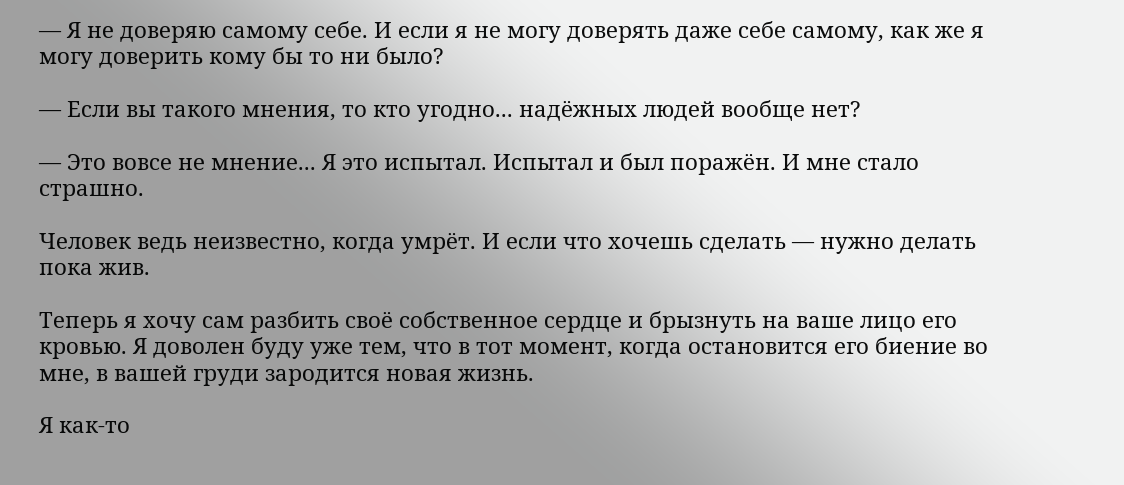— Я не доверяю самому себе. И если я не могу доверять даже себе самому, как же я могу доверить кому бы то ни было?

— Если вы такого мнения, то кто угодно... надёжных людей вообще нет?

— Это вовсе не мнение... Я это испытал. Испытал и был поражён. И мне стало страшно.

Человек ведь неизвестно, когда умрёт. И если что хочешь сделать — нужно делать пока жив.

Теперь я хочу сам разбить своё собственное сердце и брызнуть на ваше лицо его кровью. Я доволен буду уже тем, что в тот момент, когда остановится его биение во мне, в вашей груди зародится новая жизнь.

Я как-то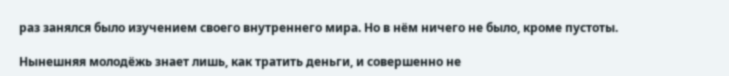раз занялся было изучением своего внутреннего мира. Но в нём ничего не было, кроме пустоты.

Нынешняя молодёжь знает лишь, как тратить деньги, и совершенно не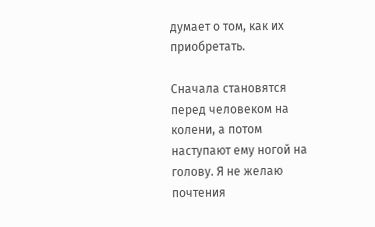думает о том, как их приобретать.

Сначала становятся перед человеком на колени, а потом наступают ему ногой на голову. Я не желаю почтения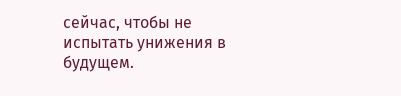сейчас, чтобы не испытать унижения в будущем.